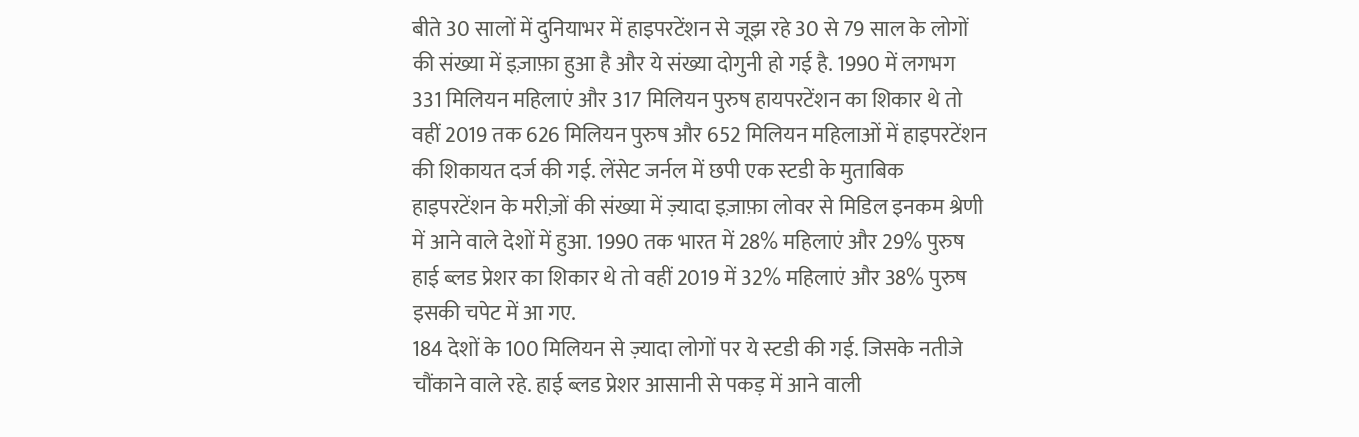बीते 30 सालों में दुनियाभर में हाइपरटेंशन से जूझ रहे 30 से 79 साल के लोगों की संख्या में इज़ाफ़ा हुआ है और ये संख्या दोगुनी हो गई है. 1990 में लगभग 331 मिलियन महिलाएं और 317 मिलियन पुरुष हायपरटेंशन का शिकार थे तो वहीं 2019 तक 626 मिलियन पुरुष और 652 मिलियन महिलाओं में हाइपरटेंशन की शिकायत दर्ज की गई. लेंसेट जर्नल में छपी एक स्टडी के मुताबिक हाइपरटेंशन के मरीज़ों की संख्या में ज़्यादा इज़ाफ़ा लोवर से मिडिल इनकम श्रेणी में आने वाले देशों में हुआ. 1990 तक भारत में 28% महिलाएं और 29% पुरुष हाई ब्लड प्रेशर का शिकार थे तो वहीं 2019 में 32% महिलाएं और 38% पुरुष इसकी चपेट में आ गए.
184 देशों के 100 मिलियन से ज़्यादा लोगों पर ये स्टडी की गई. जिसके नतीजे चौंकाने वाले रहे. हाई ब्लड प्रेशर आसानी से पकड़ में आने वाली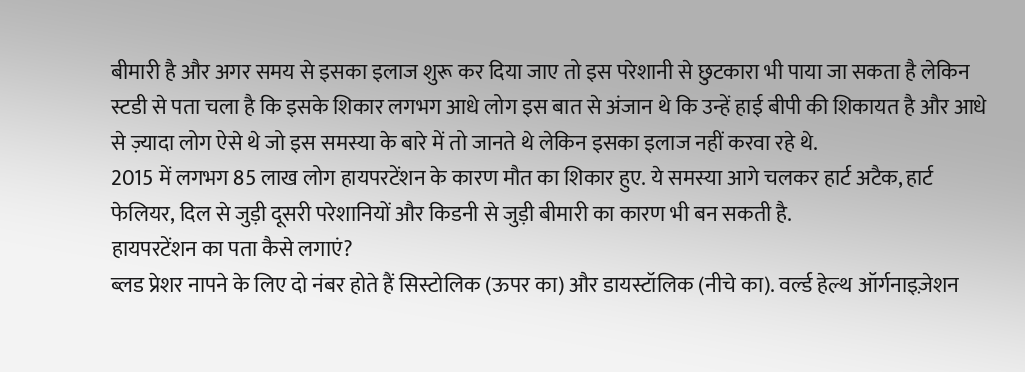बीमारी है और अगर समय से इसका इलाज शुरू कर दिया जाए तो इस परेशानी से छुटकारा भी पाया जा सकता है लेकिन स्टडी से पता चला है कि इसके शिकार लगभग आधे लोग इस बात से अंजान थे कि उन्हें हाई बीपी की शिकायत है और आधे से ज़्यादा लोग ऐसे थे जो इस समस्या के बारे में तो जानते थे लेकिन इसका इलाज नहीं करवा रहे थे.
2015 में लगभग 85 लाख लोग हायपरटेंशन के कारण मौत का शिकार हुए. ये समस्या आगे चलकर हार्ट अटैक, हार्ट फेलियर, दिल से जुड़ी दूसरी परेशानियों और किडनी से जुड़ी बीमारी का कारण भी बन सकती है.
हायपरटेंशन का पता कैसे लगाएं?
ब्लड प्रेशर नापने के लिए दो नंबर होते हैं सिस्टोलिक (ऊपर का) और डायस्टॉलिक (नीचे का). वर्ल्ड हेल्थ ऑर्गनाइज़ेशन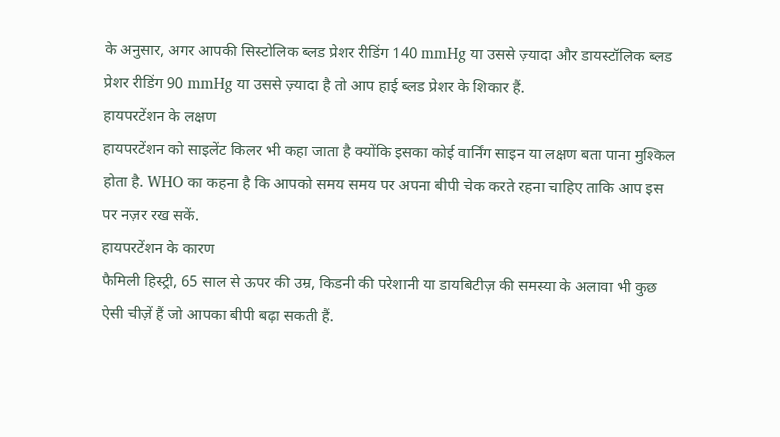के अनुसार, अगर आपकी सिस्टोलिक ब्लड प्रेशर रीडिंग 140 mmHg या उससे ज़्यादा और डायस्टॉलिक ब्लड प्रेशर रीडिंग 90 mmHg या उससे ज़्यादा है तो आप हाई ब्लड प्रेशर के शिकार हैं.
हायपरटेंशन के लक्षण
हायपरटेंशन को साइलेंट किलर भी कहा जाता है क्योंकि इसका कोई वार्निंग साइन या लक्षण बता पाना मुश्किल होता है. WHO का कहना है कि आपको समय समय पर अपना बीपी चेक करते रहना चाहिए ताकि आप इस पर नज़र रख सकें.
हायपरटेंशन के कारण
फैमिली हिस्ट्री, 65 साल से ऊपर की उम्र, किडनी की परेशानी या डायबिटीज़ की समस्या के अलावा भी कुछ ऐसी चीज़ें हैं जो आपका बीपी बढ़ा सकती हैं.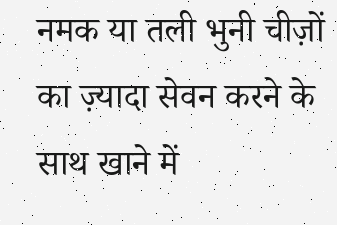नमक या तली भुनी चीज़ों का ज़्यादा सेवन करने के साथ खाने में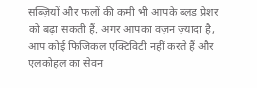सब्ज़ियों और फलों की कमी भी आपके ब्लड प्रेशर को बढ़ा सकती हैं. अगर आपका वज़न ज़्यादा है, आप कोई फिजिकल एक्टिविटी नहीं करते हैं और एलकोहल का सेवन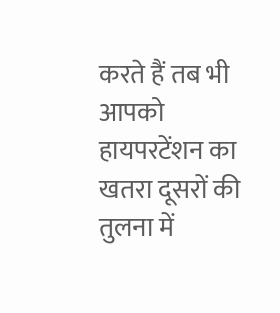करते हैं तब भी आपको हायपरटेंशन का खतरा दूसरों की तुलना में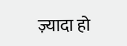ज़्यादा हो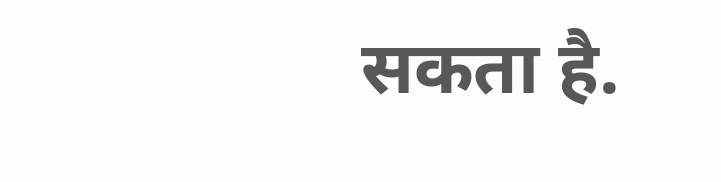सकता है.